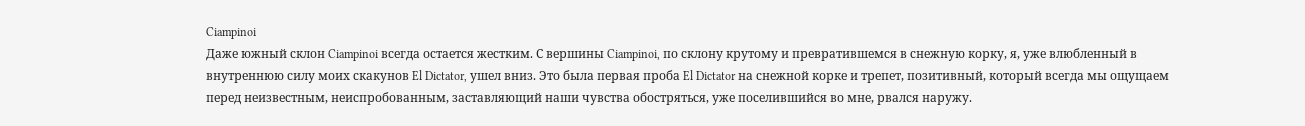Ciampinoi
Даже южный склон Ciampinoi всегда остается жестким. С вершины Ciampinoi, по склону крутому и превратившемся в снежную корку, я, уже влюбленный в внутреннюю силу моих скакунов El Dictator, ушел вниз. Это была первая проба El Dictator на снежной корке и трепет, позитивный, который всегда мы ощущаем перед неизвестным, неиспробованным, заставляющий наши чувства обостряться, уже поселившийся во мне, рвался наружу.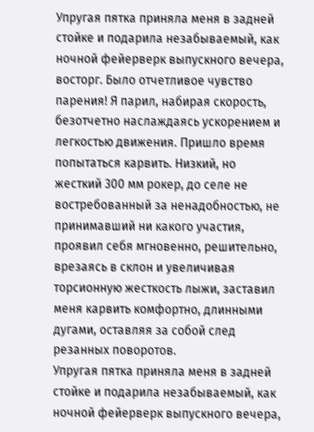Упругая пятка приняла меня в задней стойке и подарила незабываемый, как ночной фейерверк выпускного вечера, восторг. Было отчетливое чувство парения! Я парил, набирая скорость, безотчетно наслаждаясь ускорением и легкостью движения. Пришло время попытаться карвить. Низкий, но жесткий 300 мм рокер, до селе не востребованный за ненадобностью, не принимавший ни какого участия, проявил себя мгновенно, решительно, врезаясь в склон и увеличивая торсионную жесткость лыжи, заставил меня карвить комфортно, длинными дугами, оставляя за собой след резанных поворотов.
Упругая пятка приняла меня в задней стойке и подарила незабываемый, как ночной фейерверк выпускного вечера,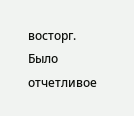восторг. Было отчетливое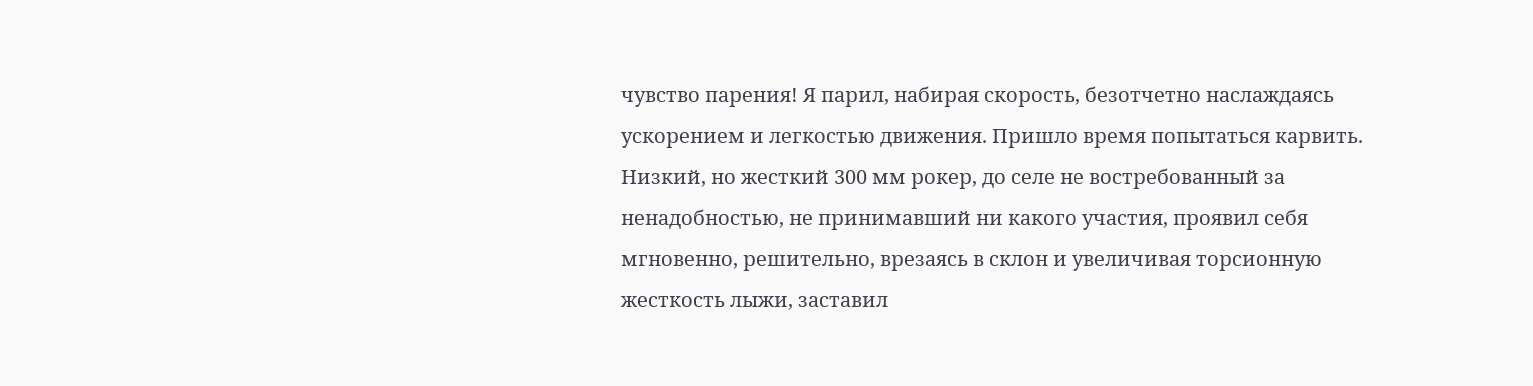чувство парения! Я парил, набирая скорость, безотчетно наслаждаясь ускорением и легкостью движения. Пришло время попытаться карвить. Низкий, но жесткий 300 мм рокер, до селе не востребованный за ненадобностью, не принимавший ни какого участия, проявил себя мгновенно, решительно, врезаясь в склон и увеличивая торсионную жесткость лыжи, заставил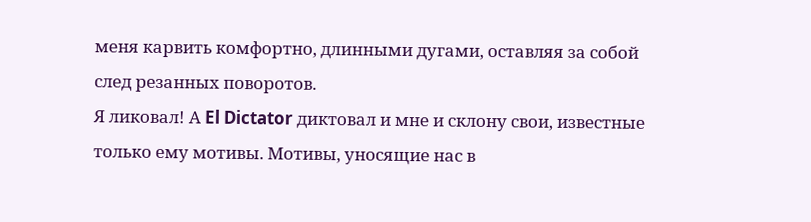меня карвить комфортно, длинными дугами, оставляя за собой след резанных поворотов.
Я ликовал! А El Dictator диктовал и мне и склону свои, известные только ему мотивы. Мотивы, уносящие нас в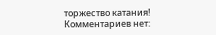торжество катания!
Комментариев нет: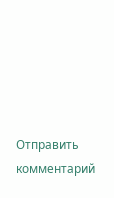Отправить комментарий